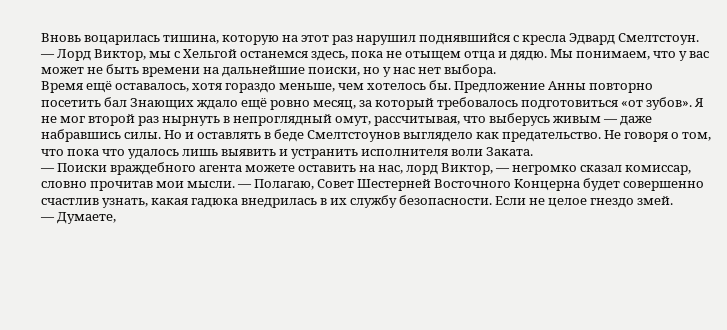Вновь воцарилась тишина, которую на этот раз нарушил поднявшийся с кресла Эдвард Смелтстоун.
— Лорд Виктор, мы с Хельгой останемся здесь, пока не отыщем отца и дядю. Мы понимаем, что у вас может не быть времени на дальнейшие поиски, но у нас нет выбора.
Время ещё оставалось, хотя гораздо меньше, чем хотелось бы. Предложение Анны повторно посетить бал Знающих ждало ещё ровно месяц, за который требовалось подготовиться «от зубов». Я не мог второй раз нырнуть в непроглядный омут, рассчитывая, что выберусь живым — даже набравшись силы. Но и оставлять в беде Смелтстоунов выглядело как предательство. Не говоря о том, что пока что удалось лишь выявить и устранить исполнителя воли Заката.
— Поиски враждебного агента можете оставить на нас, лорд Виктор, — негромко сказал комиссар, словно прочитав мои мысли. — Полагаю, Совет Шестерней Восточного Концерна будет совершенно счастлив узнать, какая гадюка внедрилась в их службу безопасности. Если не целое гнездо змей.
— Думаете,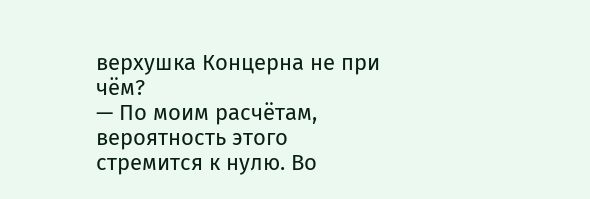верхушка Концерна не при чём?
— По моим расчётам, вероятность этого стремится к нулю. Во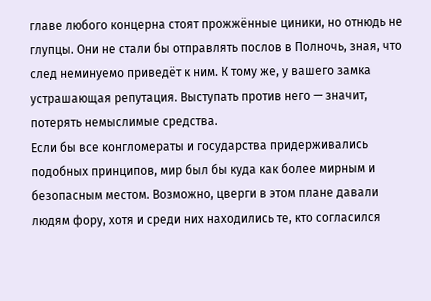главе любого концерна стоят прожжённые циники, но отнюдь не глупцы. Они не стали бы отправлять послов в Полночь, зная, что след неминуемо приведёт к ним. К тому же, у вашего замка устрашающая репутация. Выступать против него — значит, потерять немыслимые средства.
Если бы все конгломераты и государства придерживались подобных принципов, мир был бы куда как более мирным и безопасным местом. Возможно, цверги в этом плане давали людям фору, хотя и среди них находились те, кто согласился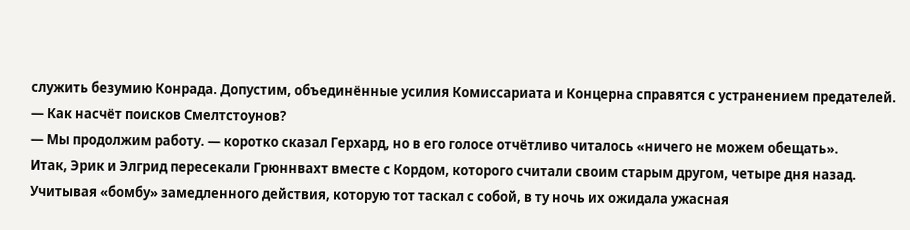служить безумию Конрада. Допустим, объединённые усилия Комиссариата и Концерна справятся с устранением предателей.
— Как насчёт поисков Смелтстоунов?
— Мы продолжим работу. — коротко сказал Герхард, но в его голосе отчётливо читалось «ничего не можем обещать».
Итак, Эрик и Элгрид пересекали Грюннвахт вместе с Кордом, которого считали своим старым другом, четыре дня назад. Учитывая «бомбу» замедленного действия, которую тот таскал с собой, в ту ночь их ожидала ужасная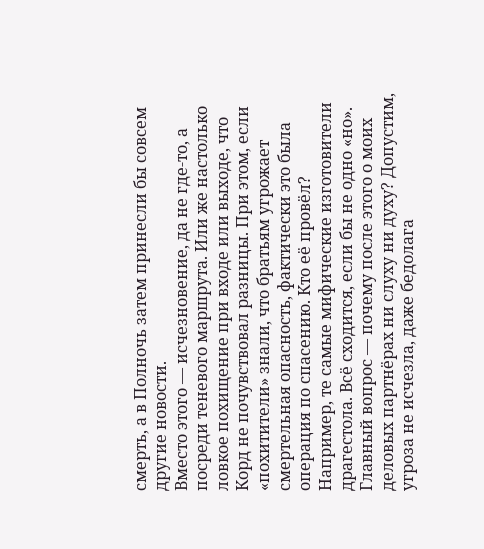смерть, а в Полночь затем принесли бы совсем другие новости.
Вместо этого — исчезновение, да не где-то, а посреди теневого маршрута. Или же настолько ловкое похищение при входе или выходе, что Корд не почувствовал разницы. При этом, если «похитители» знали, что братьям угрожает смертельная опасность, фактически это была операция по спасению. Кто её провёл? Например, те самые мифические изготовители драгестола. Всё сходится, если бы не одно «но».
Главный вопрос — почему после этого о моих деловых партнёрах ни слуху ни духу? Допустим, угроза не исчезла, даже бедолага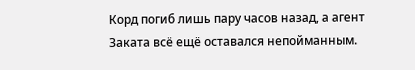Корд погиб лишь пару часов назад, а агент Заката всё ещё оставался непойманным.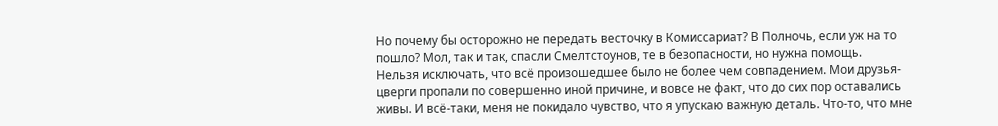Но почему бы осторожно не передать весточку в Комиссариат? В Полночь, если уж на то пошло? Мол, так и так, спасли Смелтстоунов, те в безопасности, но нужна помощь.
Нельзя исключать, что всё произошедшее было не более чем совпадением. Мои друзья-цверги пропали по совершенно иной причине, и вовсе не факт, что до сих пор оставались живы. И всё-таки, меня не покидало чувство, что я упускаю важную деталь. Что-то, что мне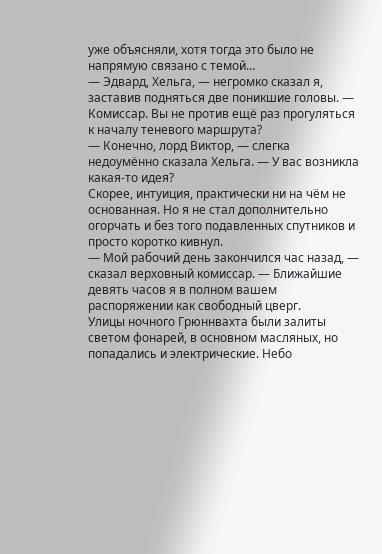уже объясняли, хотя тогда это было не напрямую связано с темой…
— Эдвард, Хельга, — негромко сказал я, заставив подняться две поникшие головы. — Комиссар. Вы не против ещё раз прогуляться к началу теневого маршрута?
— Конечно, лорд Виктор, — слегка недоумённо сказала Хельга. — У вас возникла какая-то идея?
Скорее, интуиция, практически ни на чём не основанная. Но я не стал дополнительно огорчать и без того подавленных спутников и просто коротко кивнул.
— Мой рабочий день закончился час назад, — сказал верховный комиссар. — Ближайшие девять часов я в полном вашем распоряжении как свободный цверг.
Улицы ночного Грюннвахта были залиты светом фонарей, в основном масляных, но попадались и электрические. Небо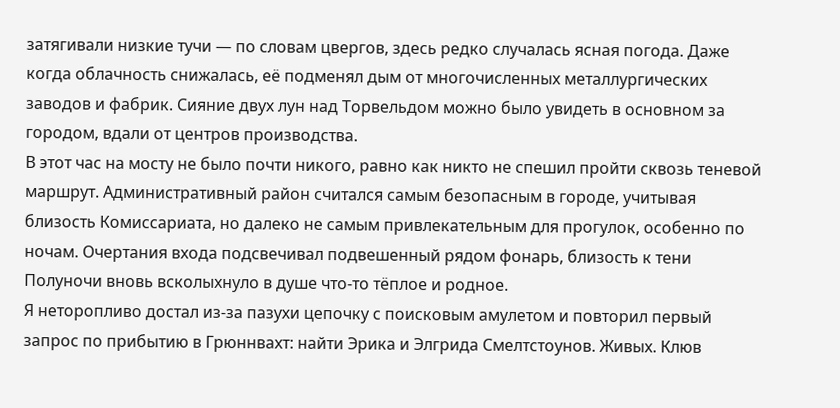затягивали низкие тучи — по словам цвергов, здесь редко случалась ясная погода. Даже когда облачность снижалась, её подменял дым от многочисленных металлургических заводов и фабрик. Сияние двух лун над Торвельдом можно было увидеть в основном за городом, вдали от центров производства.
В этот час на мосту не было почти никого, равно как никто не спешил пройти сквозь теневой маршрут. Административный район считался самым безопасным в городе, учитывая близость Комиссариата, но далеко не самым привлекательным для прогулок, особенно по ночам. Очертания входа подсвечивал подвешенный рядом фонарь, близость к тени Полуночи вновь всколыхнуло в душе что-то тёплое и родное.
Я неторопливо достал из-за пазухи цепочку с поисковым амулетом и повторил первый запрос по прибытию в Грюннвахт: найти Эрика и Элгрида Смелтстоунов. Живых. Клюв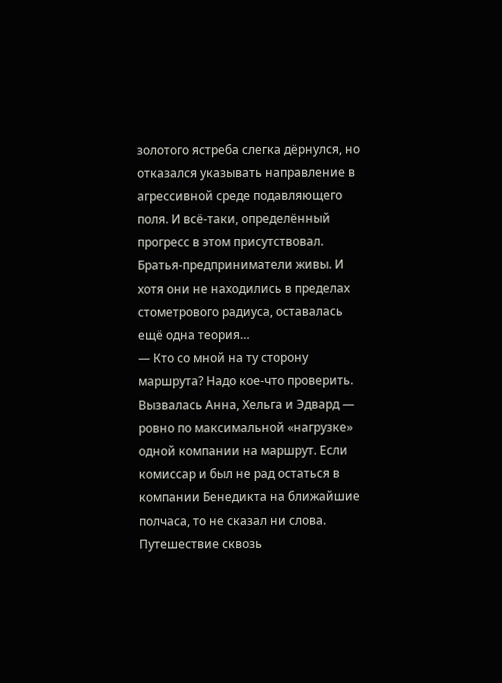золотого ястреба слегка дёрнулся, но отказался указывать направление в агрессивной среде подавляющего поля. И всё-таки, определённый прогресс в этом присутствовал.
Братья-предприниматели живы. И хотя они не находились в пределах стометрового радиуса, оставалась ещё одна теория…
— Кто со мной на ту сторону маршрута? Надо кое-что проверить.
Вызвалась Анна, Хельга и Эдвард — ровно по максимальной «нагрузке» одной компании на маршрут. Если комиссар и был не рад остаться в компании Бенедикта на ближайшие полчаса, то не сказал ни слова.
Путешествие сквозь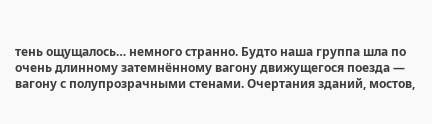тень ощущалось… немного странно. Будто наша группа шла по очень длинному затемнённому вагону движущегося поезда — вагону с полупрозрачными стенами. Очертания зданий, мостов,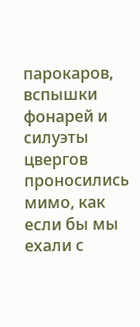парокаров, вспышки фонарей и силуэты цвергов проносились мимо, как если бы мы ехали с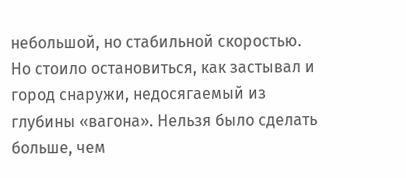небольшой, но стабильной скоростью. Но стоило остановиться, как застывал и город снаружи, недосягаемый из глубины «вагона». Нельзя было сделать больше, чем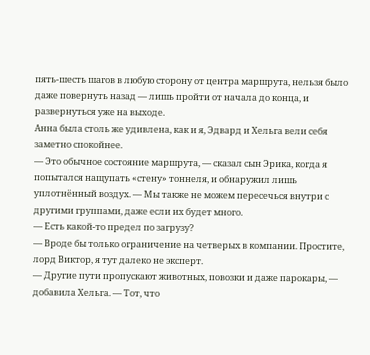пять-шесть шагов в любую сторону от центра маршрута, нельзя было даже повернуть назад — лишь пройти от начала до конца, и развернуться уже на выходе.
Анна была столь же удивлена, как и я, Эдвард и Хельга вели себя заметно спокойнее.
— Это обычное состояние маршрута, — сказал сын Эрика, когда я попытался нащупать «стену» тоннеля, и обнаружил лишь уплотнённый воздух. — Мы также не можем пересечься внутри с другими группами, даже если их будет много.
— Есть какой-то предел по загрузу?
— Вроде бы только ограничение на четверых в компании. Простите, лорд Виктор, я тут далеко не эксперт.
— Другие пути пропускают животных, повозки и даже парокары, — добавила Хельга. — Тот, что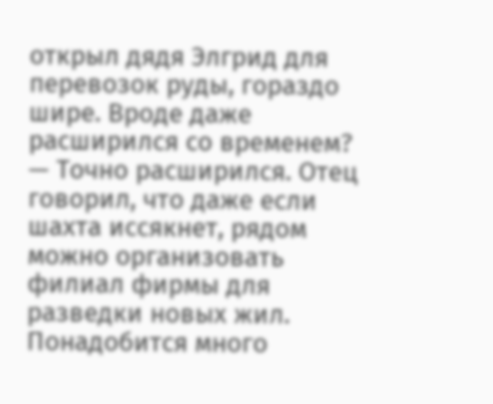открыл дядя Элгрид для перевозок руды, гораздо шире. Вроде даже расширился со временем?
— Точно расширился. Отец говорил, что даже если шахта иссякнет, рядом можно организовать филиал фирмы для разведки новых жил. Понадобится много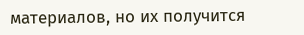материалов, но их получится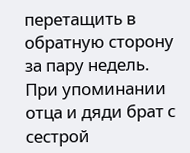перетащить в обратную сторону за пару недель.
При упоминании отца и дяди брат с сестрой